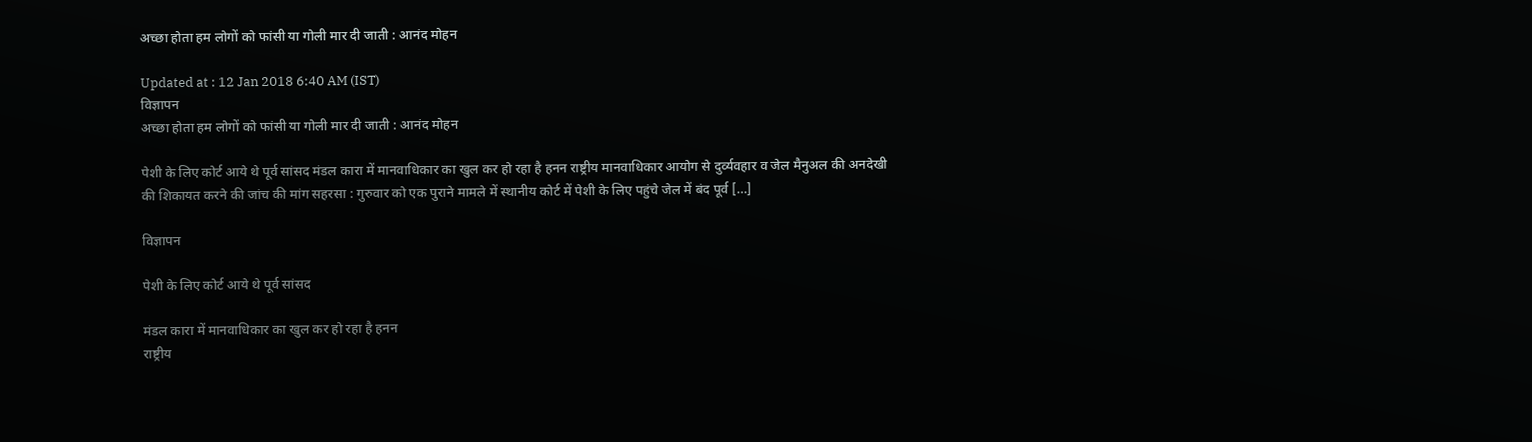अच्छा होता हम लोगों को फांसी या गोली मार दी जाती : आनंद मोहन

Updated at : 12 Jan 2018 6:40 AM (IST)
विज्ञापन
अच्छा होता हम लोगों को फांसी या गोली मार दी जाती : आनंद मोहन

पेशी के लिए कोर्ट आये थे पूर्व सांसद मंडल कारा में मानवाधिकार का खुल कर हो रहा है हनन राष्ट्रीय मानवाधिकार आयोग से दुर्व्यवहार व जेल मैनुअल की अनदेखी की शिकायत करने की जांच की मांग सहरसा : गुरुवार को एक पुराने मामले में स्थानीय कोर्ट में पेशी के लिए पहुंचे जेल में बंद पूर्व […]

विज्ञापन

पेशी के लिए कोर्ट आये थे पूर्व सांसद

मंडल कारा में मानवाधिकार का खुल कर हो रहा है हनन
राष्ट्रीय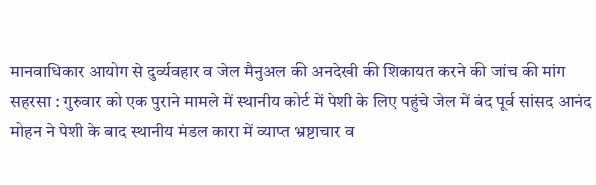मानवाधिकार आयोग से दुर्व्यवहार व जेल मैनुअल की अनदेखी की शिकायत करने की जांच की मांग
सहरसा : गुरुवार को एक पुराने मामले में स्थानीय कोर्ट में पेशी के लिए पहुंचे जेल में बंद पूर्व सांसद आनंद मोहन ने पेशी के बाद स्थानीय मंडल कारा में व्याप्त भ्रष्टाचार व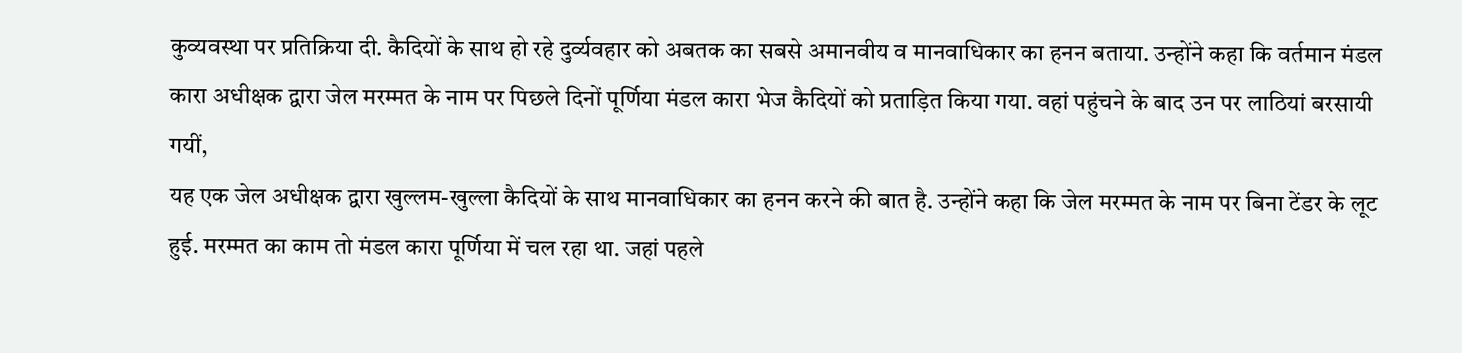कुव्यवस्था पर प्रतिक्रिया दी. कैदियों के साथ हो रहे दुर्व्यवहार को अबतक का सबसे अमानवीय व मानवाधिकार का हनन बताया. उन्होंने कहा कि वर्तमान मंडल कारा अधीक्षक द्वारा जेल मरम्मत के नाम पर पिछले दिनों पूर्णिया मंडल कारा भेज कैदियों को प्रताड़ित किया गया. वहां पहुंचने के बाद उन पर लाठियां बरसायी गयीं,
यह एक जेल अधीक्षक द्वारा खुल्लम-खुल्ला कैदियों के साथ मानवाधिकार का हनन करने की बात है. उन्होंने कहा कि जेल मरम्मत के नाम पर बिना टेंडर के लूट हुई. मरम्मत का काम तो मंडल कारा पूर्णिया में चल रहा था. जहां पहले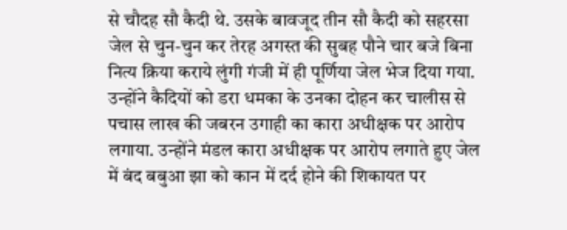से चौदह सौ कैदी थे. उसके बावजूद तीन सौ कैदी को सहरसा जेल से चुन-चुन कर तेरह अगस्त की सुबह पौने चार बजे बिना नित्य क्रिया कराये लुंगी गंजी में ही पूर्णिया जेल भेज दिया गया.
उन्होंने कैदियों को डरा धमका के उनका दोहन कर चालीस से पचास लाख की जबरन उगाही का कारा अधीक्षक पर आरोप लगाया. उन्होंने मंडल कारा अधीक्षक पर आरोप लगाते हुए जेल में बंद बबुआ झा को कान में दर्द होने की शिकायत पर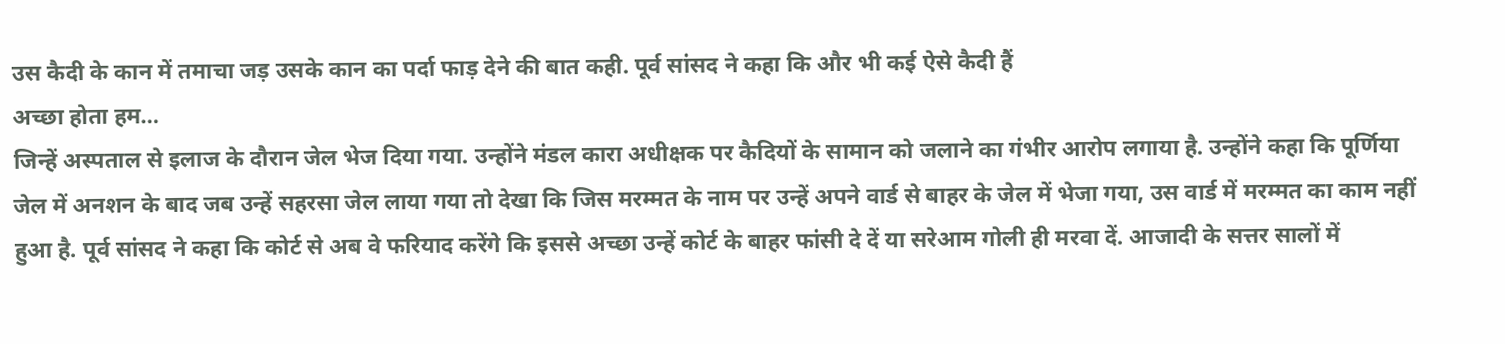उस कैदी के कान में तमाचा जड़ उसके कान का पर्दा फाड़ देने की बात कही. पूर्व सांसद ने कहा कि और भी कई ऐसे कैदी हैं
अच्छा होता हम…
जिन्हें अस्पताल से इलाज के दौरान जेल भेज दिया गया. उन्होंने मंडल कारा अधीक्षक पर कैदियों के सामान को जलाने का गंभीर आरोप लगाया है. उन्होंने कहा कि पूर्णिया जेल में अनशन के बाद जब उन्हें सहरसा जेल लाया गया तो देखा कि जिस मरम्मत के नाम पर उन्हें अपने वार्ड से बाहर के जेल में भेजा गया, उस वार्ड में मरम्मत का काम नहीं हुआ है. पूर्व सांसद ने कहा कि कोर्ट से अब वे फरियाद करेंगे कि इससे अच्छा उन्हें कोर्ट के बाहर फांसी दे दें या सरेआम गोली ही मरवा दें. आजादी के सत्तर सालों में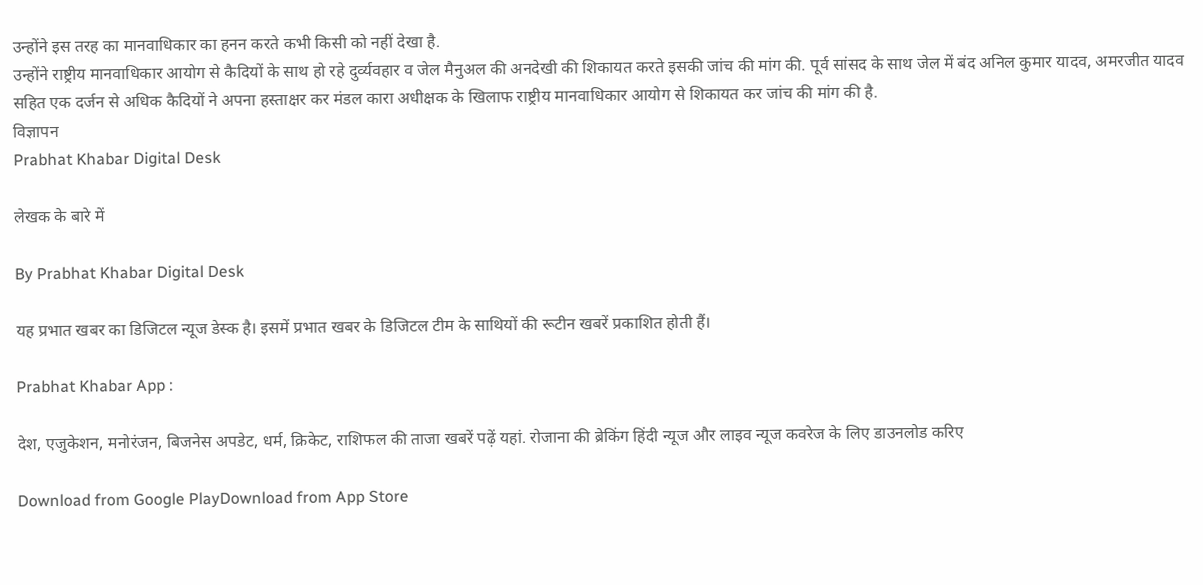उन्होंने इस तरह का मानवाधिकार का हनन करते कभी किसी को नहीं देखा है.
उन्होंने राष्ट्रीय मानवाधिकार आयोग से कैदियों के साथ हो रहे दुर्व्यवहार व जेल मैनुअल की अनदेखी की शिकायत करते इसकी जांच की मांग की. पूर्व सांसद के साथ जेल में बंद अनिल कुमार यादव, अमरजीत यादव सहित एक दर्जन से अधिक कैदियों ने अपना हस्ताक्षर कर मंडल कारा अधीक्षक के खिलाफ राष्ट्रीय मानवाधिकार आयोग से शिकायत कर जांच की मांग की है.
विज्ञापन
Prabhat Khabar Digital Desk

लेखक के बारे में

By Prabhat Khabar Digital Desk

यह प्रभात खबर का डिजिटल न्यूज डेस्क है। इसमें प्रभात खबर के डिजिटल टीम के साथियों की रूटीन खबरें प्रकाशित होती हैं।

Prabhat Khabar App :

देश, एजुकेशन, मनोरंजन, बिजनेस अपडेट, धर्म, क्रिकेट, राशिफल की ताजा खबरें पढ़ें यहां. रोजाना की ब्रेकिंग हिंदी न्यूज और लाइव न्यूज कवरेज के लिए डाउनलोड करिए

Download from Google PlayDownload from App Store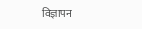विज्ञापन